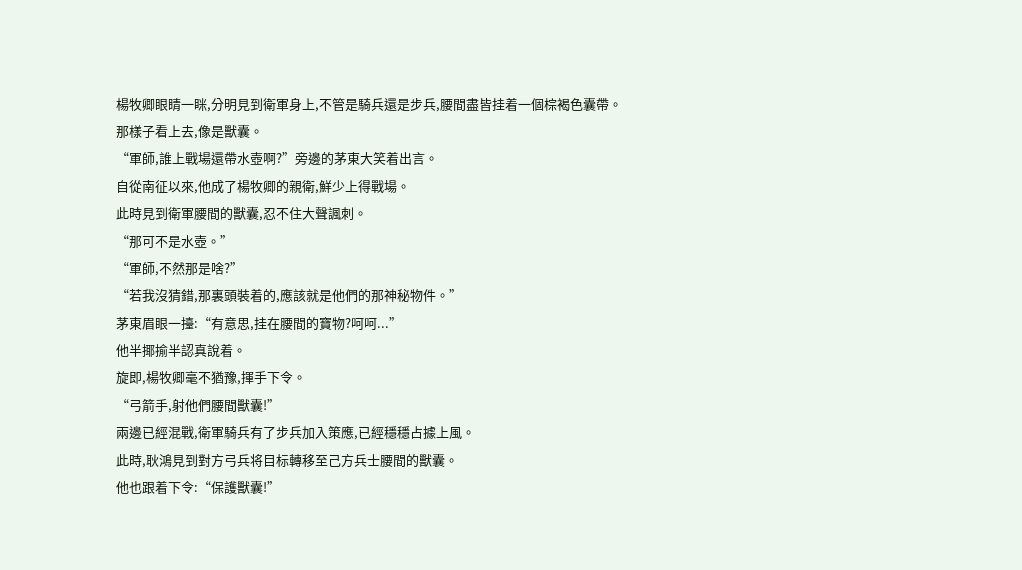楊牧卿眼睛一眯,分明見到衛軍身上,不管是騎兵還是步兵,腰間盡皆挂着一個棕褐色囊帶。
那樣子看上去,像是獸囊。
“軍師,誰上戰場還帶水壺啊?”旁邊的茅東大笑着出言。
自從南征以來,他成了楊牧卿的親衛,鮮少上得戰場。
此時見到衛軍腰間的獸囊,忍不住大聲諷刺。
“那可不是水壺。”
“軍師,不然那是啥?”
“若我沒猜錯,那裏頭裝着的,應該就是他們的那神秘物件。”
茅東眉眼一擡:“有意思,挂在腰間的寶物?呵呵...”
他半揶揄半認真說着。
旋即,楊牧卿毫不猶豫,揮手下令。
“弓箭手,射他們腰間獸囊!”
兩邊已經混戰,衛軍騎兵有了步兵加入策應,已經穩穩占據上風。
此時,耿鴻見到對方弓兵将目标轉移至己方兵士腰間的獸囊。
他也跟着下令:“保護獸囊!”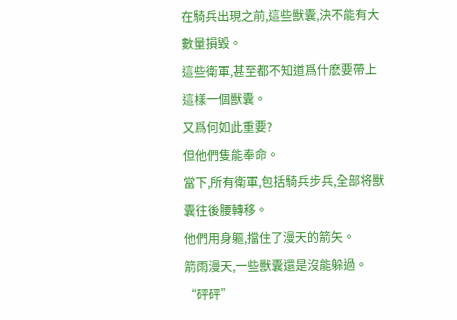在騎兵出現之前,這些獸囊,決不能有大數量損毀。
這些衛軍,甚至都不知道爲什麽要帶上這樣一個獸囊。
又爲何如此重要?
但他們隻能奉命。
當下,所有衛軍,包括騎兵步兵,全部将獸囊往後腰轉移。
他們用身軀,擋住了漫天的箭矢。
箭雨漫天,一些獸囊還是沒能躲過。
“砰砰”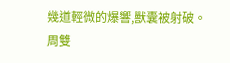幾道輕微的爆響,獸囊被射破。
周雙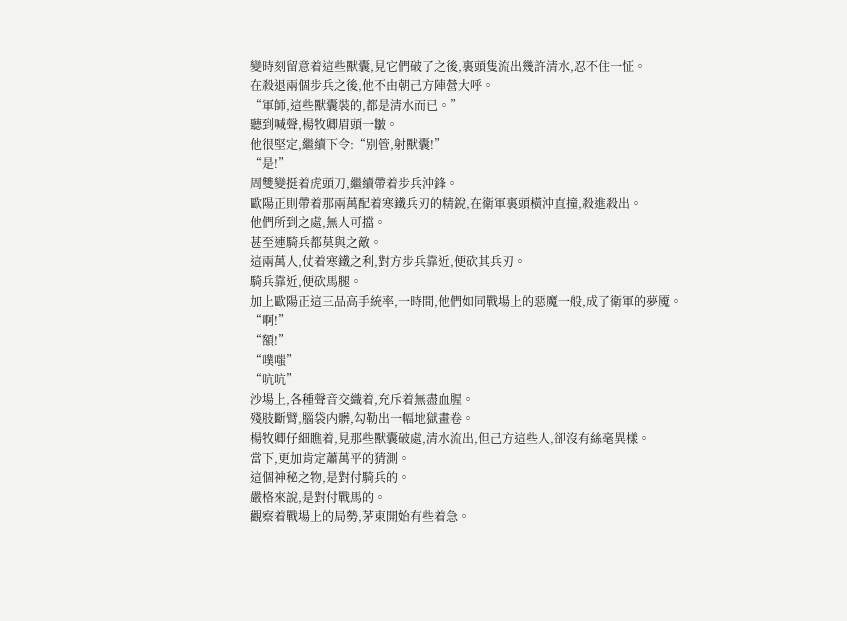變時刻留意着這些獸囊,見它們破了之後,裏頭隻流出幾許清水,忍不住一怔。
在殺退兩個步兵之後,他不由朝己方陣營大呼。
“軍師,這些獸囊裝的,都是清水而已。”
聽到喊聲,楊牧卿眉頭一皺。
他很堅定,繼續下令:“别管,射獸囊!”
“是!”
周雙變挺着虎頭刀,繼續帶着步兵沖鋒。
歐陽正則帶着那兩萬配着寒鐵兵刃的精銳,在衛軍裏頭橫沖直撞,殺進殺出。
他們所到之處,無人可擋。
甚至連騎兵都莫與之敵。
這兩萬人,仗着寒鐵之利,對方步兵靠近,便砍其兵刃。
騎兵靠近,便砍馬腿。
加上歐陽正這三品高手統率,一時間,他們如同戰場上的惡魔一般,成了衛軍的夢魇。
“啊!”
“額!”
“噗嗤”
“吭吭”
沙場上,各種聲音交織着,充斥着無盡血腥。
殘肢斷臂,腦袋内髒,勾勒出一幅地獄畫卷。
楊牧卿仔細瞧着,見那些獸囊破處,清水流出,但己方這些人,卻沒有絲毫異樣。
當下,更加肯定蕭萬平的猜測。
這個神秘之物,是對付騎兵的。
嚴格來說,是對付戰馬的。
觀察着戰場上的局勢,茅東開始有些着急。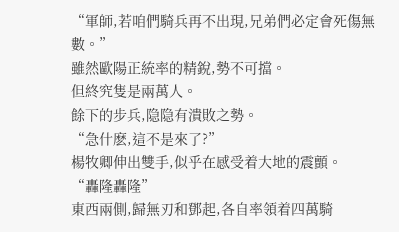“軍師,若咱們騎兵再不出現,兄弟們必定會死傷無數。”
雖然歐陽正統率的精銳,勢不可擋。
但終究隻是兩萬人。
餘下的步兵,隐隐有潰敗之勢。
“急什麽,這不是來了?”
楊牧卿伸出雙手,似乎在感受着大地的震顫。
“轟隆轟隆”
東西兩側,歸無刃和鄧起,各自率領着四萬騎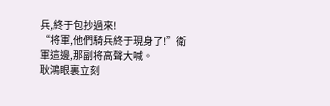兵,終于包抄過來!
“将軍,他們騎兵終于現身了!”衛軍這邊,那副将高聲大喊。
耿鴻眼裏立刻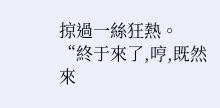掠過一絲狂熱。
“終于來了,哼,既然來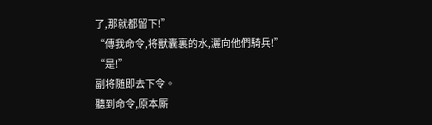了,那就都留下!”
“傳我命令,将獸囊裏的水,灑向他們騎兵!”
“是!”
副将随即去下令。
聽到命令,原本厮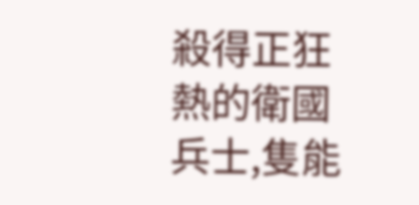殺得正狂熱的衛國兵士,隻能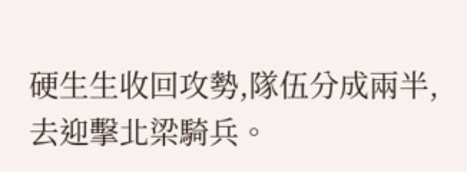硬生生收回攻勢,隊伍分成兩半,去迎擊北梁騎兵。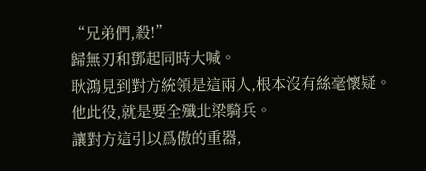“兄弟們,殺!”
歸無刃和鄧起同時大喊。
耿鴻見到對方統領是這兩人,根本沒有絲毫懷疑。
他此役,就是要全殲北梁騎兵。
讓對方這引以爲傲的重器,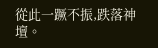從此一蹶不振,跌落神壇。